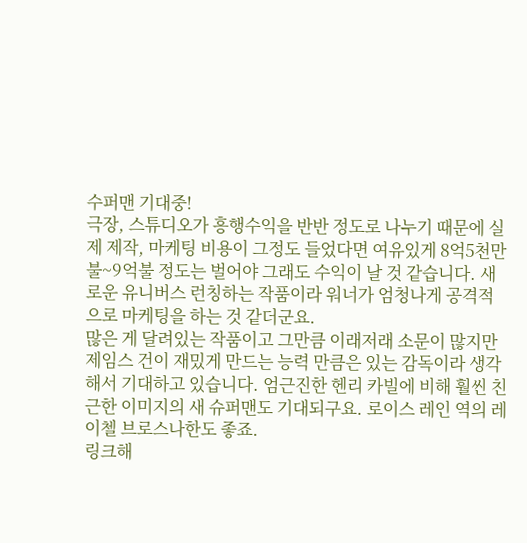수퍼맨 기대중!
극장, 스튜디오가 흥행수익을 반반 정도로 나누기 때문에 실제 제작, 마케팅 비용이 그정도 들었다면 여유있게 8억5천만불~9억불 정도는 벌어야 그래도 수익이 날 것 같습니다. 새로운 유니버스 런칭하는 작품이라 워너가 엄청나게 공격적으로 마케팅을 하는 것 같더군요.
많은 게 달려있는 작품이고 그만큼 이래저래 소문이 많지만 제임스 건이 재밌게 만드는 능력 만큼은 있는 감독이라 생각해서 기대하고 있습니다. 엄근진한 헨리 카빌에 비해 훨씬 친근한 이미지의 새 슈퍼맨도 기대되구요. 로이스 레인 역의 레이첼 브로스나한도 좋죠.
링크해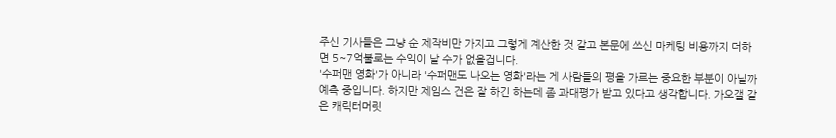주신 기사들은 그냥 순 제작비만 가지고 그렇게 계산한 것 같고 본문에 쓰신 마케팅 비용까지 더하면 5~7억불로는 수익이 날 수가 없을겁니다.
'수퍼맨 영화'가 아니라 '수퍼맨도 나오는 영화'라는 게 사람들의 평을 가르는 중요한 부분이 아닐까 예측 중입니다. 하지만 제임스 건은 잘 하긴 하는데 좀 과대평가 받고 있다고 생각합니다. 가오갤 같은 캐릭터머릿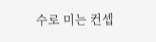수로 미는 컨셉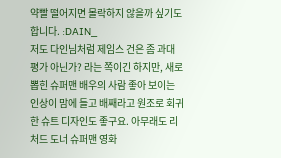약빨 떨어지면 몰락하지 않을까 싶기도 합니다. :DAIN_
저도 다인님처럼 제임스 건은 좀 과대 평가 아닌가? 라는 쪽이긴 하지만, 새로 뽑힌 슈퍼맨 배우의 사람 좋아 보이는 인상이 맘에 들고 배째라고 원조로 회귀한 슈트 디자인도 좋구요. 아무래도 리처드 도너 슈퍼맨 영화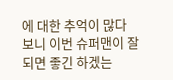에 대한 추억이 많다 보니 이번 슈퍼맨이 잘 되면 좋긴 하겠는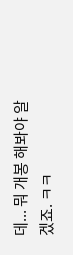데... 뭐 개봉 해봐야 알겠죠. ㅋㅋ